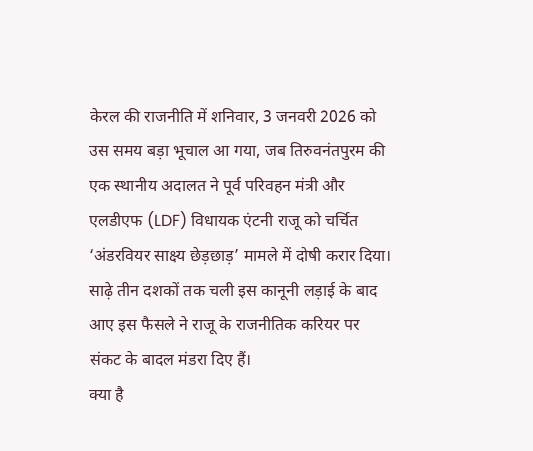केरल की राजनीति में शनिवार, 3 जनवरी 2026 को उस समय बड़ा भूचाल आ गया, जब तिरुवनंतपुरम की एक स्थानीय अदालत ने पूर्व परिवहन मंत्री और एलडीएफ (LDF) विधायक एंटनी राजू को चर्चित ‘अंडरवियर साक्ष्य छेड़छाड़’ मामले में दोषी करार दिया। साढ़े तीन दशकों तक चली इस कानूनी लड़ाई के बाद आए इस फैसले ने राजू के राजनीतिक करियर पर संकट के बादल मंडरा दिए हैं।
क्या है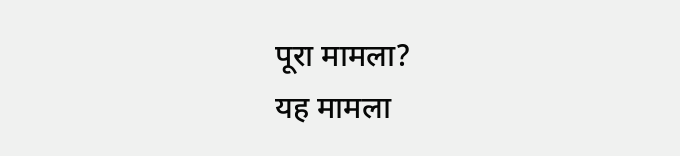पूरा मामला?
यह मामला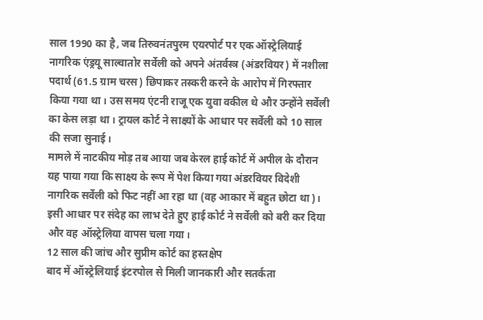साल 1990 का है, जब तिरुवनंतपुरम एयरपोर्ट पर एक ऑस्ट्रेलियाई नागरिक एंड्रयू साल्वातोर सर्वेली को अपने अंतर्वस्त्र (अंडरवियर) में नशीला पदार्थ (61.5 ग्राम चरस) छिपाकर तस्करी करने के आरोप में गिरफ्तार किया गया था। उस समय एंटनी राजू एक युवा वकील थे और उन्होंने सर्वेली का केस लड़ा था। ट्रायल कोर्ट ने साक्ष्यों के आधार पर सर्वेली को 10 साल की सजा सुनाई।
मामले में नाटकीय मोड़ तब आया जब केरल हाई कोर्ट में अपील के दौरान यह पाया गया कि साक्ष्य के रूप में पेश किया गया अंडरवियर विदेशी नागरिक सर्वेली को फिट नहीं आ रहा था (वह आकार में बहुत छोटा था)। इसी आधार पर संदेह का लाभ देते हुए हाई कोर्ट ने सर्वेली को बरी कर दिया और वह ऑस्ट्रेलिया वापस चला गया।
12 साल की जांच और सुप्रीम कोर्ट का हस्तक्षेप
बाद में ऑस्ट्रेलियाई इंटरपोल से मिली जानकारी और सतर्कता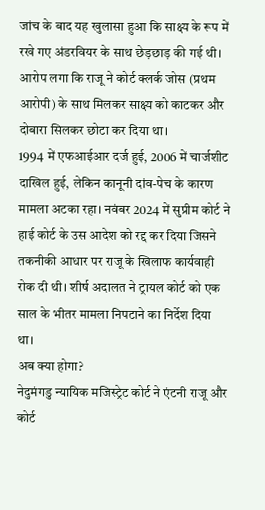जांच के बाद यह खुलासा हुआ कि साक्ष्य के रूप में रखे गए अंडरवियर के साथ छेड़छाड़ की गई थी। आरोप लगा कि राजू ने कोर्ट क्लर्क जोस (प्रथम आरोपी) के साथ मिलकर साक्ष्य को काटकर और दोबारा सिलकर छोटा कर दिया था।
1994 में एफआईआर दर्ज हुई, 2006 में चार्जशीट दाखिल हुई, लेकिन कानूनी दांव-पेच के कारण मामला अटका रहा। नवंबर 2024 में सुप्रीम कोर्ट ने हाई कोर्ट के उस आदेश को रद्द कर दिया जिसने तकनीकी आधार पर राजू के खिलाफ कार्यवाही रोक दी थी। शीर्ष अदालत ने ट्रायल कोर्ट को एक साल के भीतर मामला निपटाने का निर्देश दिया था।
अब क्या होगा?
नेदुमंगडु न्यायिक मजिस्ट्रेट कोर्ट ने एंटनी राजू और कोर्ट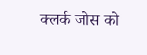क्लर्क जोस को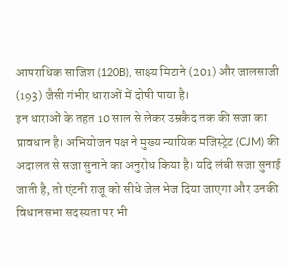आपराधिक साजिश (120B), साक्ष्य मिटाने (201) और जालसाजी (193) जैसी गंभीर धाराओं में दोषी पाया है।
इन धाराओं के तहत 10 साल से लेकर उम्रकैद तक की सजा का प्रावधान है। अभियोजन पक्ष ने मुख्य न्यायिक मजिस्ट्रेट (CJM) की अदालत से सजा सुनाने का अनुरोध किया है। यदि लंबी सजा सुनाई जाती है, तो एंटनी राजू को सीधे जेल भेज दिया जाएगा और उनकी विधानसभा सदस्यता पर भी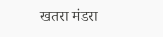खतरा मंडरा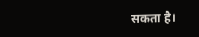सकता है।